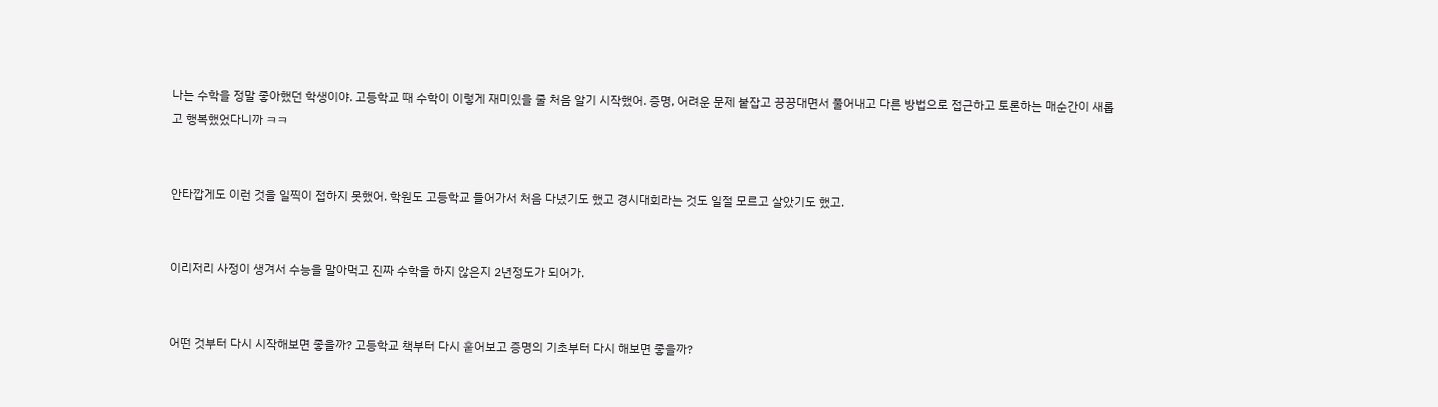나는 수학을 정말 좋아했던 학생이야. 고등학교 때 수학이 이렇게 재미있을 줄 처음 알기 시작했어. 증명, 어려운 문제 붙잡고 끙끙대면서 풀어내고 다른 방법으로 접근하고 토론하는 매순간이 새롭고 행복했었다니까 ㅋㅋ


안타깝게도 이런 것을 일찍이 접하지 못했어. 학원도 고등학교 들어가서 처음 다녔기도 했고 경시대회라는 것도 일절 모르고 살았기도 했고.


이리저리 사정이 생겨서 수능을 말아먹고 진짜 수학을 하지 않은지 2년정도가 되어가.


어떤 것부터 다시 시작해보면 좋을까? 고등학교 책부터 다시 훝어보고 증명의 기초부터 다시 해보면 좋을까?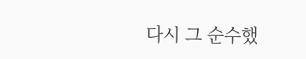다시 그 순수했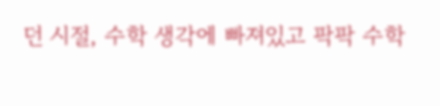던 시절, 수학 생각에 빠져있고 팍팍 수학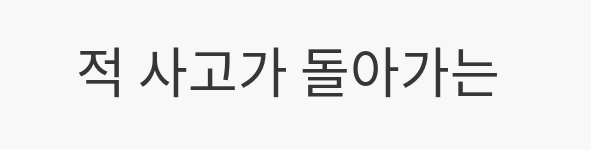적 사고가 돌아가는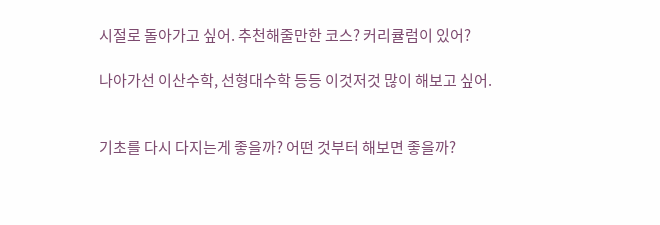시절로 돌아가고 싶어. 추천해줄만한 코스? 커리큘럼이 있어?

나아가선 이산수학, 선형대수학 등등 이것저것 많이 해보고 싶어.


기초를 다시 다지는게 좋을까? 어떤 것부터 해보면 좋을까?